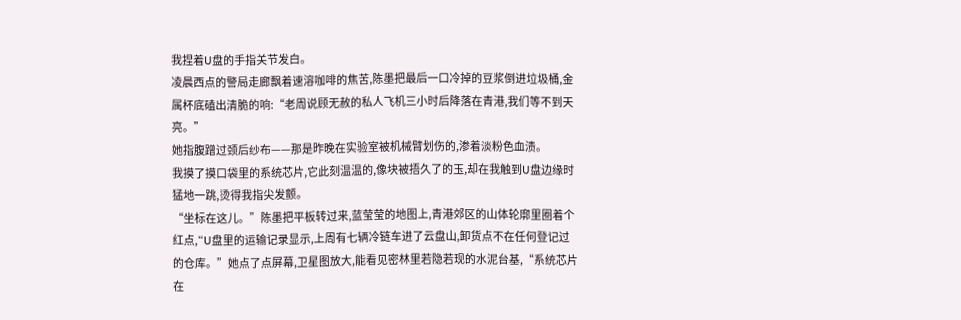我捏着U盘的手指关节发白。
凌晨西点的警局走廊飘着速溶咖啡的焦苦,陈墨把最后一口冷掉的豆浆倒进垃圾桶,金属杯底磕出清脆的响:“老周说顾无赦的私人飞机三小时后降落在青港,我们等不到天亮。”
她指腹蹭过颈后纱布——那是昨晚在实验室被机械臂划伤的,渗着淡粉色血渍。
我摸了摸口袋里的系统芯片,它此刻温温的,像块被捂久了的玉,却在我触到U盘边缘时猛地一跳,烫得我指尖发颤。
“坐标在这儿。”陈墨把平板转过来,蓝莹莹的地图上,青港郊区的山体轮廓里圈着个红点,“U盘里的运输记录显示,上周有七辆冷链车进了云盘山,卸货点不在任何登记过的仓库。”她点了点屏幕,卫星图放大,能看见密林里若隐若现的水泥台基,“系统芯片在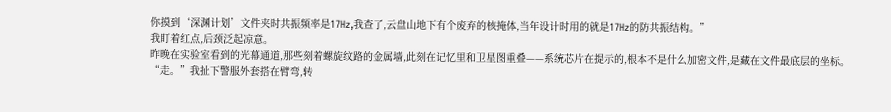你摸到‘深渊计划’文件夹时共振频率是17Hz,我查了,云盘山地下有个废弃的核掩体,当年设计时用的就是17Hz的防共振结构。”
我盯着红点,后颈泛起凉意。
昨晚在实验室看到的光幕通道,那些刻着螺旋纹路的金属墙,此刻在记忆里和卫星图重叠——系统芯片在提示的,根本不是什么加密文件,是藏在文件最底层的坐标。
“走。”我扯下警服外套搭在臂弯,转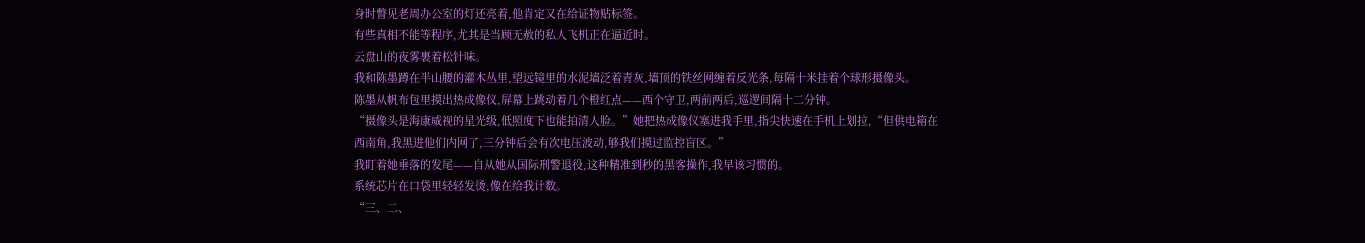身时瞥见老周办公室的灯还亮着,他肯定又在给证物贴标签。
有些真相不能等程序,尤其是当顾无赦的私人飞机正在逼近时。
云盘山的夜雾裹着松针味。
我和陈墨蹲在半山腰的灌木丛里,望远镜里的水泥墙泛着青灰,墙顶的铁丝网缠着反光条,每隔十米挂着个球形摄像头。
陈墨从帆布包里摸出热成像仪,屏幕上跳动着几个橙红点——西个守卫,两前两后,巡逻间隔十二分钟。
“摄像头是海康威视的星光级,低照度下也能拍清人脸。”她把热成像仪塞进我手里,指尖快速在手机上划拉,“但供电箱在西南角,我黑进他们内网了,三分钟后会有次电压波动,够我们摸过监控盲区。”
我盯着她垂落的发尾——自从她从国际刑警退役,这种精准到秒的黑客操作,我早该习惯的。
系统芯片在口袋里轻轻发烫,像在给我计数。
“三、二、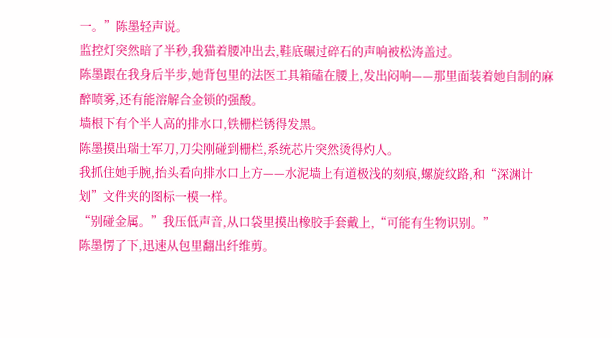一。”陈墨轻声说。
监控灯突然暗了半秒,我猫着腰冲出去,鞋底碾过碎石的声响被松涛盖过。
陈墨跟在我身后半步,她背包里的法医工具箱磕在腰上,发出闷响——那里面装着她自制的麻醉喷雾,还有能溶解合金锁的强酸。
墙根下有个半人高的排水口,铁栅栏锈得发黑。
陈墨摸出瑞士军刀,刀尖刚碰到栅栏,系统芯片突然烫得灼人。
我抓住她手腕,抬头看向排水口上方——水泥墙上有道极浅的刻痕,螺旋纹路,和“深渊计划”文件夹的图标一模一样。
“别碰金属。”我压低声音,从口袋里摸出橡胶手套戴上,“可能有生物识别。”
陈墨愣了下,迅速从包里翻出纤维剪。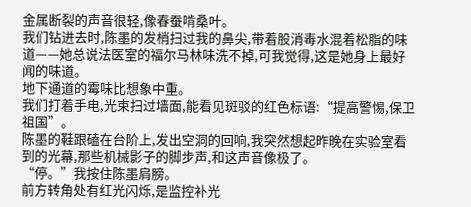金属断裂的声音很轻,像春蚕啃桑叶。
我们钻进去时,陈墨的发梢扫过我的鼻尖,带着股消毒水混着松脂的味道——她总说法医室的福尔马林味洗不掉,可我觉得,这是她身上最好闻的味道。
地下通道的霉味比想象中重。
我们打着手电,光束扫过墙面,能看见斑驳的红色标语:“提高警惕,保卫祖国”。
陈墨的鞋跟磕在台阶上,发出空洞的回响,我突然想起昨晚在实验室看到的光幕,那些机械影子的脚步声,和这声音像极了。
“停。”我按住陈墨肩膀。
前方转角处有红光闪烁,是监控补光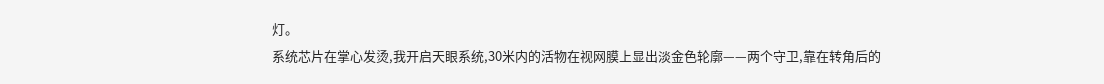灯。
系统芯片在掌心发烫,我开启天眼系统,30米内的活物在视网膜上显出淡金色轮廓——两个守卫,靠在转角后的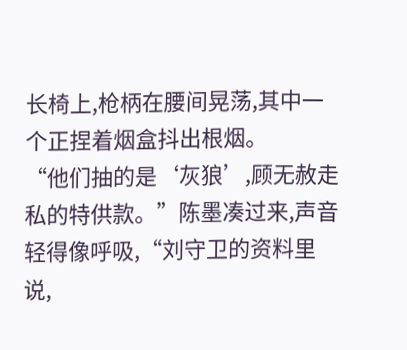长椅上,枪柄在腰间晃荡,其中一个正捏着烟盒抖出根烟。
“他们抽的是‘灰狼’,顾无赦走私的特供款。”陈墨凑过来,声音轻得像呼吸,“刘守卫的资料里说,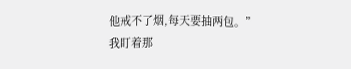他戒不了烟,每天要抽两包。”
我盯着那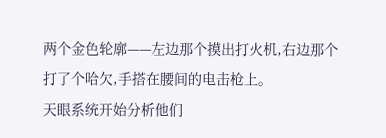两个金色轮廓——左边那个摸出打火机,右边那个打了个哈欠,手搭在腰间的电击枪上。
天眼系统开始分析他们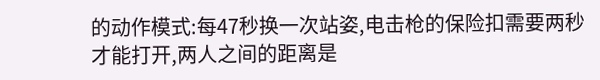的动作模式:每47秒换一次站姿,电击枪的保险扣需要两秒才能打开,两人之间的距离是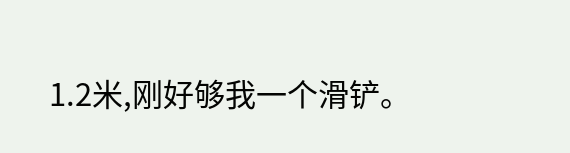1.2米,刚好够我一个滑铲。